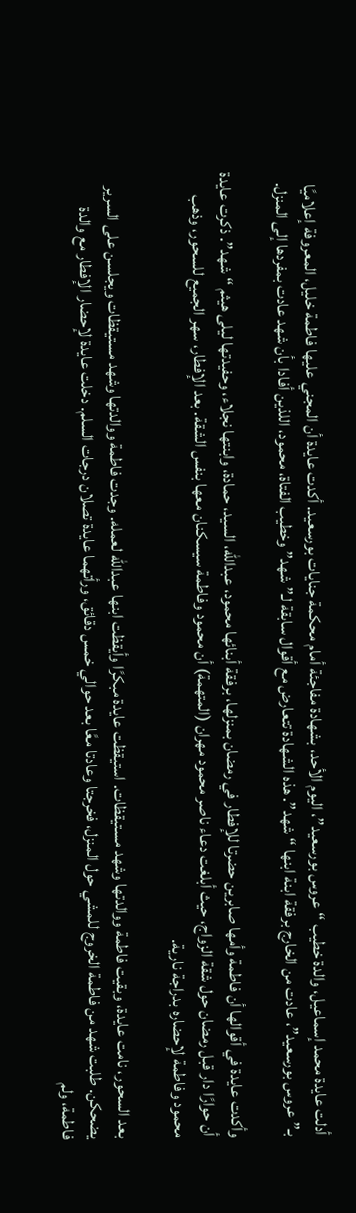أدلت عايدة محمد إسماعيل، والدة خطيب “عروس بورسعيد”، اليوم الأحد، بشهادة مفاجئة أمام محكمة جنايات بورسعيد. أكدت عايدة أن المجني عليها فاطمة خليل، المعروفة إعلاميًا بـ”عروس بورسعيد”، عادت من الخارج برفقة ابنة ابنها “شهد”. هذه الشهادة تتعارض مع أقوال سابقة لـ”شهد” وخطيب الفتاة، محمود، اللذين أفادا بأن شهد عادت بمفردها إلى المنزل.

وأكدت عايدة في أقوالها أن فاطمة وأمها صابرين حضرتا للإفطار في رمضان بمنزلها، برفقة أبنائها محمود، عبدالله، السيد، حمادة، وابنتها نجلاء، وحفيدتها ليلى هيثم “شهد”. ذكرت عايدة أن حوارًا دار قبل رمضان حول شقة الزواج، حيث أبلغت دعاء ناصر محمود مهران (المتهمة) أن محمود وفاطمة سيسكنان معها بنفس الشقة. بعد الإفطار، سهر الجميع للسحور، وذهب محمود وفاطمة لإحضاره بدراجة نارية.

بعد السحور، نامت عايدة، وبقيت فاطمة ووالدتها وشهد مستيقظات. استيقظت عايدة مبكرًا وأيقظت ابنها عبدالله لعمله. وجدت فاطمة ووالدتها وشهد مستيقظات ويجلسن على السرير يضحكن. طلبت شهد من فاطمة الخروج للمشي حول المنزل، فخرجتا وعادتا معًا بعد حوالي خمس دقائق، ورأتهما عايدة تصلان درجات السلم. دخلت عايدة لإحضار الإفطار مع والدة فاطمة، ولم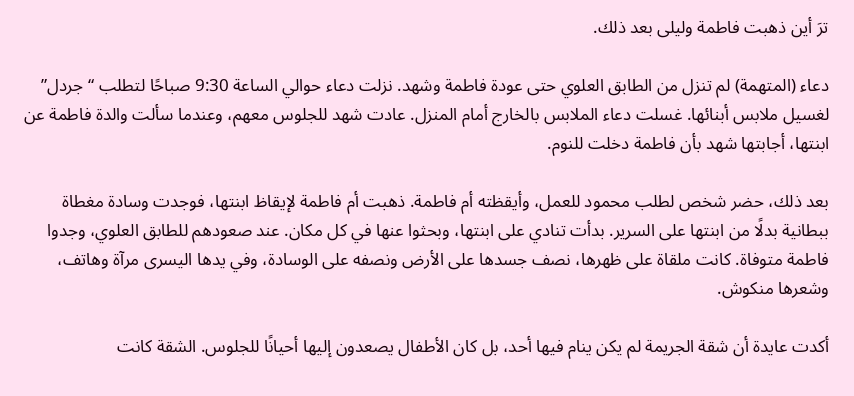ترَ أين ذهبت فاطمة وليلى بعد ذلك.

دعاء (المتهمة) لم تنزل من الطابق العلوي حتى عودة فاطمة وشهد. نزلت دعاء حوالي الساعة 9:30 صباحًا لتطلب “جردل” لغسيل ملابس أبنائها. غسلت دعاء الملابس بالخارج أمام المنزل. عادت شهد للجلوس معهم، وعندما سألت والدة فاطمة عن ابنتها، أجابتها شهد بأن فاطمة دخلت للنوم.

بعد ذلك، حضر شخص لطلب محمود للعمل، وأيقظته أم فاطمة. ذهبت أم فاطمة لإيقاظ ابنتها، فوجدت وسادة مغطاة ببطانية بدلًا من ابنتها على السرير. بدأت تنادي على ابنتها، وبحثوا عنها في كل مكان. عند صعودهم للطابق العلوي، وجدوا فاطمة متوفاة. كانت ملقاة على ظهرها، نصف جسدها على الأرض ونصفه على الوسادة، وفي يدها اليسرى مرآة وهاتف، وشعرها منكوش.

أكدت عايدة أن شقة الجريمة لم يكن ينام فيها أحد، بل كان الأطفال يصعدون إليها أحيانًا للجلوس. الشقة كانت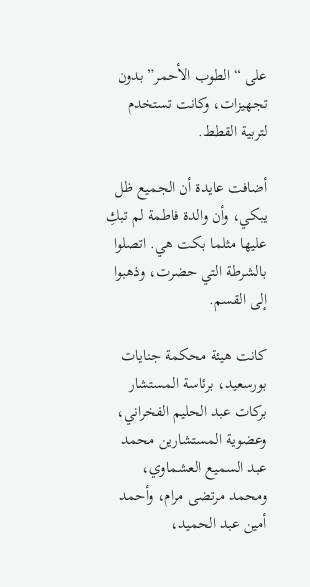على “الطوب الأحمر” بدون تجهيزات، وكانت تستخدم لتربية القطط.

أضافت عايدة أن الجميع ظل يبكي، وأن والدة فاطمة لم تبكِ عليها مثلما بكت هي. اتصلوا بالشرطة التي حضرت، وذهبوا إلى القسم.

كانت هيئة محكمة جنايات بورسعيد، برئاسة المستشار بركات عبد الحليم الفخراني، وعضوية المستشارين محمد عبد السميع العشماوي، ومحمد مرتضى مرام، وأحمد أمين عبد الحميد،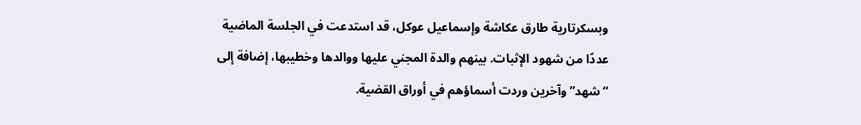وبسكرتارية طارق عكاشة وإسماعيل عوكل، قد استدعت في الجلسة الماضية عددًا من شهود الإثبات. بينهم والدة المجني عليها ووالدها وخطيبها، إضافة إلى “شهد” وآخرين وردت أسماؤهم في أوراق القضية.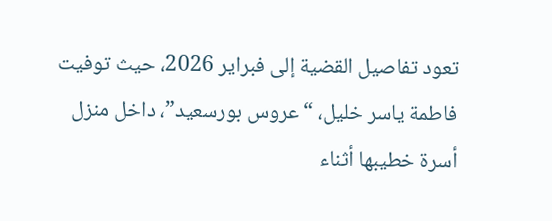تعود تفاصيل القضية إلى فبراير 2026، حيث توفيت فاطمة ياسر خليل، “عروس بورسعيد”، داخل منزل أسرة خطيبها أثناء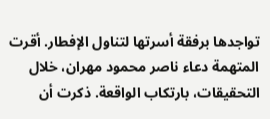تواجدها برفقة أسرتها لتناول الإفطار. أقرت المتهمة دعاء ناصر محمود مهران، خلال التحقيقات، بارتكاب الواقعة. ذكرت أن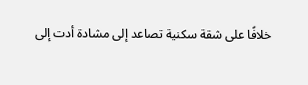خلافًا على شقة سكنية تصاعد إلى مشادة أدت إلى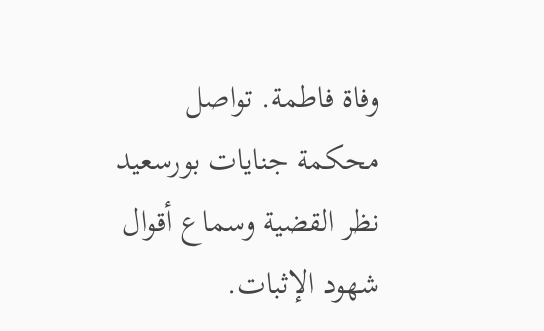وفاة فاطمة. تواصل محكمة جنايات بورسعيد نظر القضية وسماع أقوال شهود الإثبات.